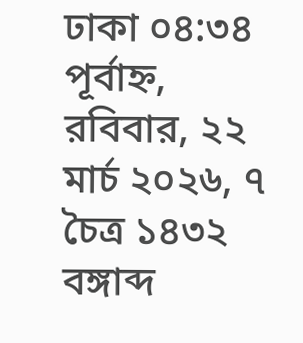ঢাকা ০৪:৩৪ পূর্বাহ্ন, রবিবার, ২২ মার্চ ২০২৬, ৭ চৈত্র ১৪৩২ বঙ্গাব্দ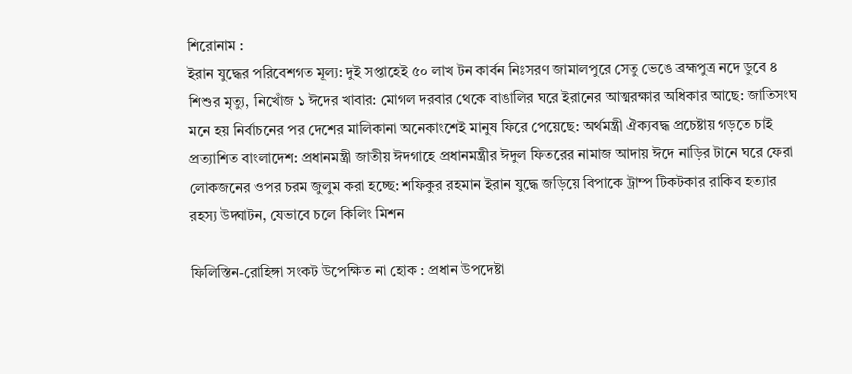শিরোনাম :
ইরান যুদ্ধের পরিবেশগত মূল্য: দুই সপ্তাহেই ৫০ লাখ টন কার্বন নিঃসরণ জামালপুরে সেতু ভেঙে ব্রহ্মপুত্র নদে ডুবে ৪ শিশুর মৃত্যু, নিখোঁজ ১ ঈদের খাবার: মোগল দরবার থেকে বাঙালির ঘরে ইরানের আত্মরক্ষার অধিকার আছে: জাতিসংঘ মনে হয় নির্বাচনের পর দেশের মালিকানা অনেকাংশেই মানুষ ফিরে পেয়েছে: অর্থমন্ত্রী ঐক্যবদ্ধ প্রচেষ্টায় গড়তে চাই প্রত্যাশিত বাংলাদেশ: প্রধানমন্ত্রী জাতীয় ঈদগাহে প্রধানমন্ত্রীর ঈদুল ফিতরের নামাজ আদায় ঈদে নাড়ির টানে ঘরে ফেরা লোকজনের ওপর চরম জুলুম করা হচ্ছে: শফিকুর রহমান ইরান যুদ্ধে জড়িয়ে বিপাকে ট্রাম্প টিকটকার রাকিব হত্যার রহস্য উদ্ঘাটন, যেভাবে চলে কিলিং মিশন

ফিলিস্তিন-রোহিঙ্গা সংকট উপেক্ষিত না হোক : প্রধান উপদেষ্টা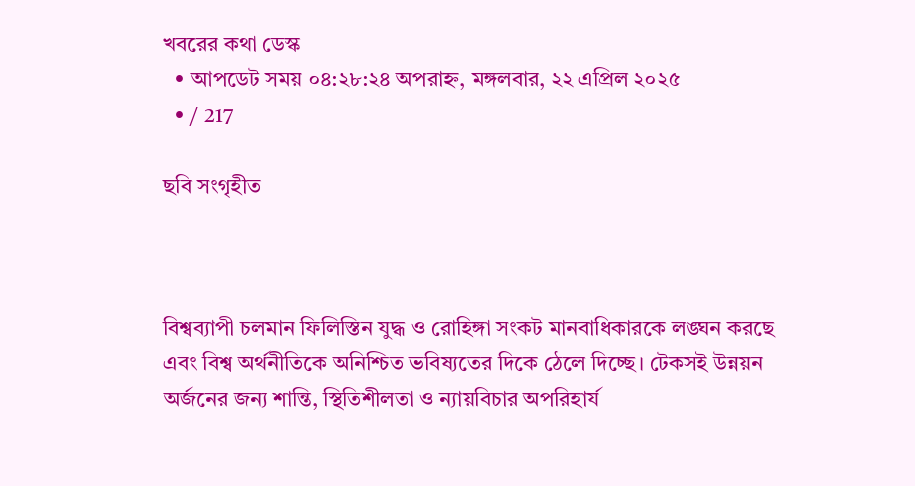খবরের কথা ডেস্ক
  • আপডেট সময় ০৪:২৮:২৪ অপরাহ্ন, মঙ্গলবার, ২২ এপ্রিল ২০২৫
  • / 217

ছবি সংগৃহীত



বিশ্বব্যাপী চলমান ফিলিস্তিন যুদ্ধ ও রোহিঙ্গা সংকট মানবাধিকারকে লঙ্ঘন করছে এবং বিশ্ব অর্থনীতিকে অনিশ্চিত ভবিষ্যতের দিকে ঠেলে দিচ্ছে। টেকসই উন্নয়ন অর্জনের জন্য শান্তি, স্থিতিশীলতা ও ন্যায়বিচার অপরিহার্য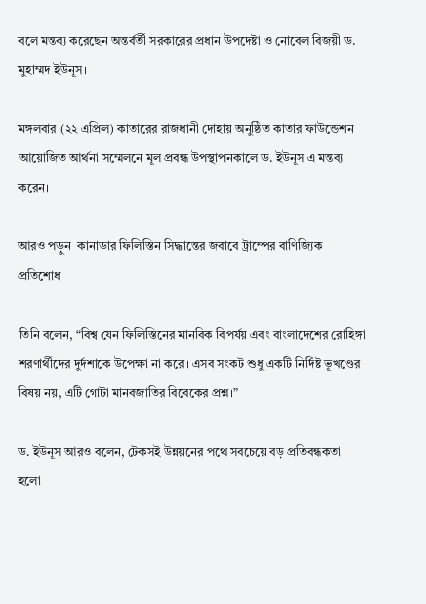বলে মন্তব্য করেছেন অন্তর্বর্তী সরকারের প্রধান উপদেষ্টা ও নোবেল বিজয়ী ড. মুহাম্মদ ইউনূস।

মঙ্গলবার (২২ এপ্রিল) কাতারের রাজধানী দোহায় অনুষ্ঠিত কাতার ফাউন্ডেশন আয়োজিত আর্থনা সম্মেলনে মূল প্রবন্ধ উপস্থাপনকালে ড. ইউনূস এ মন্তব্য করেন।

আরও পড়ুন  কানাডার ফিলিস্তিন সিদ্ধান্তের জবাবে ট্রাম্পের বাণিজ্যিক প্রতিশোধ

তিনি বলেন, “বিশ্ব যেন ফিলিস্তিনের মানবিক বিপর্যয় এবং বাংলাদেশের রোহিঙ্গা শরণার্থীদের দুর্দশাকে উপেক্ষা না করে। এসব সংকট শুধু একটি নির্দিষ্ট ভূখণ্ডের বিষয় নয়, এটি গোটা মানবজাতির বিবেকের প্রশ্ন।”

ড. ইউনূস আরও বলেন, টেকসই উন্নয়নের পথে সবচেয়ে বড় প্রতিবন্ধকতা হলো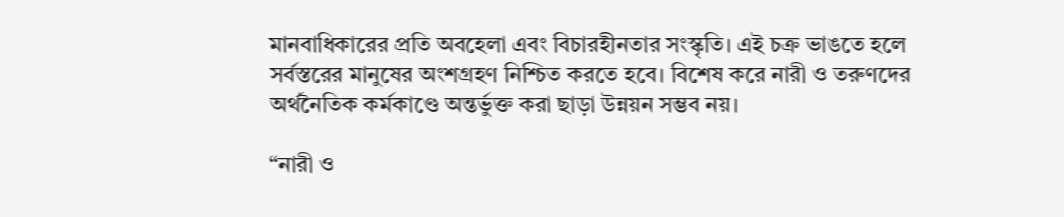মানবাধিকারের প্রতি অবহেলা এবং বিচারহীনতার সংস্কৃতি। এই চক্র ভাঙতে হলে সর্বস্তরের মানুষের অংশগ্রহণ নিশ্চিত করতে হবে। বিশেষ করে নারী ও তরুণদের অর্থনৈতিক কর্মকাণ্ডে অন্তর্ভুক্ত করা ছাড়া উন্নয়ন সম্ভব নয়।

“নারী ও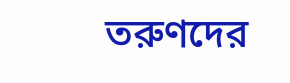তরুণদের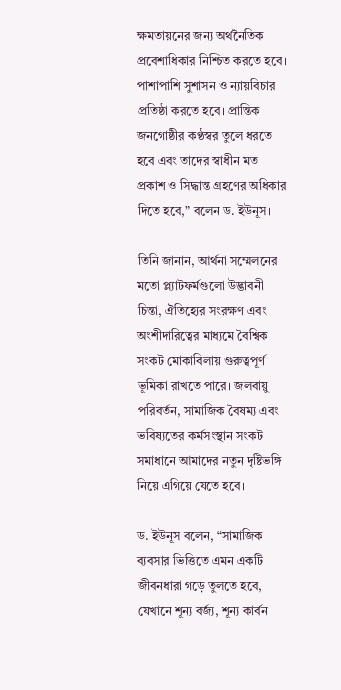ক্ষমতায়নের জন্য অর্থনৈতিক প্রবেশাধিকার নিশ্চিত করতে হবে। পাশাপাশি সুশাসন ও ন্যায়বিচার প্রতিষ্ঠা করতে হবে। প্রান্তিক জনগোষ্ঠীর কণ্ঠস্বর তুলে ধরতে হবে এবং তাদের স্বাধীন মত প্রকাশ ও সিদ্ধান্ত গ্রহণের অধিকার দিতে হবে,” বলেন ড. ইউনূস।

তিনি জানান, আর্থনা সম্মেলনের মতো প্ল্যাটফর্মগুলো উদ্ভাবনী চিন্তা, ঐতিহ্যের সংরক্ষণ এবং অংশীদারিত্বের মাধ্যমে বৈশ্বিক সংকট মোকাবিলায় গুরুত্বপূর্ণ ভূমিকা রাখতে পারে। জলবায়ু পরিবর্তন, সামাজিক বৈষম্য এবং ভবিষ্যতের কর্মসংস্থান সংকট সমাধানে আমাদের নতুন দৃষ্টিভঙ্গি নিয়ে এগিয়ে যেতে হবে।

ড. ইউনূস বলেন, “সামাজিক ব্যবসার ভিত্তিতে এমন একটি জীবনধারা গড়ে তুলতে হবে, যেখানে শূন্য বর্জ্য, শূন্য কার্বন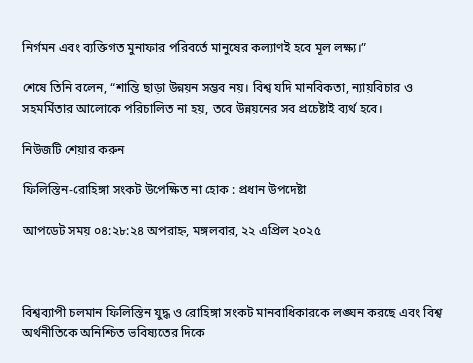নির্গমন এবং ব্যক্তিগত মুনাফার পরিবর্তে মানুষের কল্যাণই হবে মূল লক্ষ্য।”

শেষে তিনি বলেন, “শান্তি ছাড়া উন্নয়ন সম্ভব নয়। বিশ্ব যদি মানবিকতা, ন্যায়বিচার ও সহমর্মিতার আলোকে পরিচালিত না হয়, তবে উন্নয়নের সব প্রচেষ্টাই ব্যর্থ হবে।

নিউজটি শেয়ার করুন

ফিলিস্তিন-রোহিঙ্গা সংকট উপেক্ষিত না হোক : প্রধান উপদেষ্টা

আপডেট সময় ০৪:২৮:২৪ অপরাহ্ন, মঙ্গলবার, ২২ এপ্রিল ২০২৫



বিশ্বব্যাপী চলমান ফিলিস্তিন যুদ্ধ ও রোহিঙ্গা সংকট মানবাধিকারকে লঙ্ঘন করছে এবং বিশ্ব অর্থনীতিকে অনিশ্চিত ভবিষ্যতের দিকে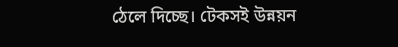ঠেলে দিচ্ছে। টেকসই উন্নয়ন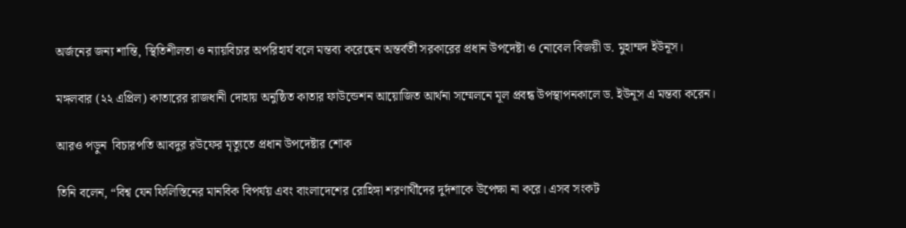অর্জনের জন্য শান্তি, স্থিতিশীলতা ও ন্যায়বিচার অপরিহার্য বলে মন্তব্য করেছেন অন্তর্বর্তী সরকারের প্রধান উপদেষ্টা ও নোবেল বিজয়ী ড. মুহাম্মদ ইউনূস।

মঙ্গলবার (২২ এপ্রিল) কাতারের রাজধানী দোহায় অনুষ্ঠিত কাতার ফাউন্ডেশন আয়োজিত আর্থনা সম্মেলনে মূল প্রবন্ধ উপস্থাপনকালে ড. ইউনূস এ মন্তব্য করেন।

আরও পড়ুন  বিচারপতি আবদুর রউফের মৃত্যুতে প্রধান উপদেষ্টার শোক

তিনি বলেন, “বিশ্ব যেন ফিলিস্তিনের মানবিক বিপর্যয় এবং বাংলাদেশের রোহিঙ্গা শরণার্থীদের দুর্দশাকে উপেক্ষা না করে। এসব সংকট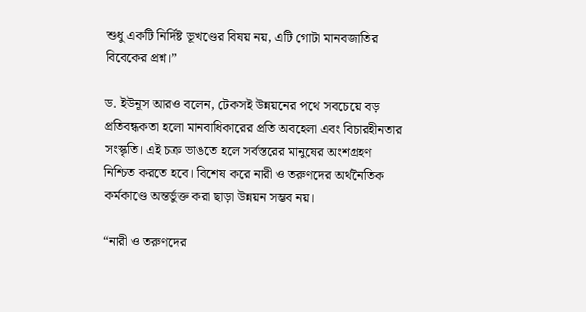শুধু একটি নির্দিষ্ট ভূখণ্ডের বিষয় নয়, এটি গোটা মানবজাতির বিবেকের প্রশ্ন।”

ড. ইউনূস আরও বলেন, টেকসই উন্নয়নের পথে সবচেয়ে বড় প্রতিবন্ধকতা হলো মানবাধিকারের প্রতি অবহেলা এবং বিচারহীনতার সংস্কৃতি। এই চক্র ভাঙতে হলে সর্বস্তরের মানুষের অংশগ্রহণ নিশ্চিত করতে হবে। বিশেষ করে নারী ও তরুণদের অর্থনৈতিক কর্মকাণ্ডে অন্তর্ভুক্ত করা ছাড়া উন্নয়ন সম্ভব নয়।

“নারী ও তরুণদের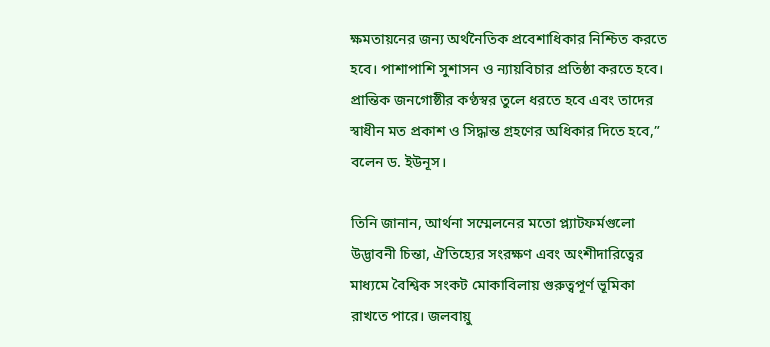ক্ষমতায়নের জন্য অর্থনৈতিক প্রবেশাধিকার নিশ্চিত করতে হবে। পাশাপাশি সুশাসন ও ন্যায়বিচার প্রতিষ্ঠা করতে হবে। প্রান্তিক জনগোষ্ঠীর কণ্ঠস্বর তুলে ধরতে হবে এবং তাদের স্বাধীন মত প্রকাশ ও সিদ্ধান্ত গ্রহণের অধিকার দিতে হবে,” বলেন ড. ইউনূস।

তিনি জানান, আর্থনা সম্মেলনের মতো প্ল্যাটফর্মগুলো উদ্ভাবনী চিন্তা, ঐতিহ্যের সংরক্ষণ এবং অংশীদারিত্বের মাধ্যমে বৈশ্বিক সংকট মোকাবিলায় গুরুত্বপূর্ণ ভূমিকা রাখতে পারে। জলবায়ু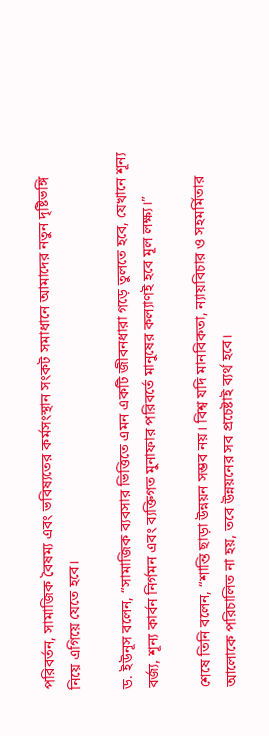পরিবর্তন, সামাজিক বৈষম্য এবং ভবিষ্যতের কর্মসংস্থান সংকট সমাধানে আমাদের নতুন দৃষ্টিভঙ্গি নিয়ে এগিয়ে যেতে হবে।

ড. ইউনূস বলেন, “সামাজিক ব্যবসার ভিত্তিতে এমন একটি জীবনধারা গড়ে তুলতে হবে, যেখানে শূন্য বর্জ্য, শূন্য কার্বন নির্গমন এবং ব্যক্তিগত মুনাফার পরিবর্তে মানুষের কল্যাণই হবে মূল লক্ষ্য।”

শেষে তিনি বলেন, “শান্তি ছাড়া উন্নয়ন সম্ভব নয়। বিশ্ব যদি মানবিকতা, ন্যায়বিচার ও সহমর্মিতার আলোকে পরিচালিত না হয়, তবে উন্নয়নের সব প্রচেষ্টাই ব্যর্থ হবে।